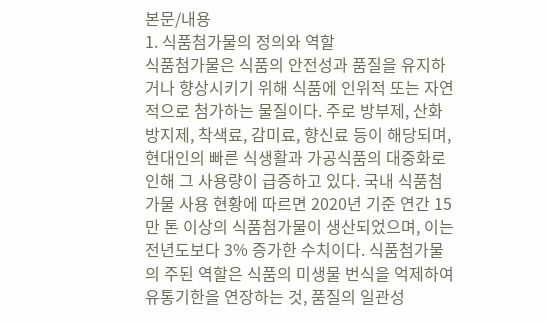본문/내용
1. 식품첨가물의 정의와 역할
식품첨가물은 식품의 안전성과 품질을 유지하거나 향상시키기 위해 식품에 인위적 또는 자연적으로 첨가하는 물질이다. 주로 방부제, 산화 방지제, 착색료, 감미료, 향신료 등이 해당되며, 현대인의 빠른 식생활과 가공식품의 대중화로 인해 그 사용량이 급증하고 있다. 국내 식품첨가물 사용 현황에 따르면 2020년 기준 연간 15만 톤 이상의 식품첨가물이 생산되었으며, 이는 전년도보다 3% 증가한 수치이다. 식품첨가물의 주된 역할은 식품의 미생물 번식을 억제하여 유통기한을 연장하는 것, 품질의 일관성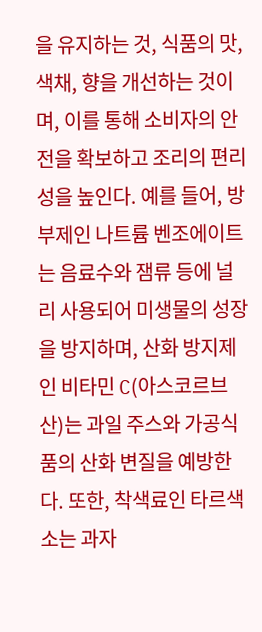을 유지하는 것, 식품의 맛, 색채, 향을 개선하는 것이며, 이를 통해 소비자의 안전을 확보하고 조리의 편리성을 높인다. 예를 들어, 방부제인 나트륨 벤조에이트는 음료수와 잼류 등에 널리 사용되어 미생물의 성장을 방지하며, 산화 방지제인 비타민 C(아스코르브산)는 과일 주스와 가공식품의 산화 변질을 예방한다. 또한, 착색료인 타르색소는 과자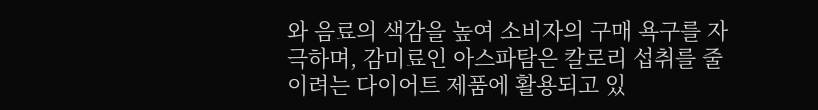와 음료의 색감을 높여 소비자의 구매 욕구를 자극하며, 감미료인 아스파탐은 칼로리 섭취를 줄이려는 다이어트 제품에 활용되고 있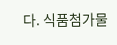다. 식품첨가물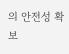의 안전성 확보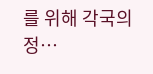를 위해 각국의 정…